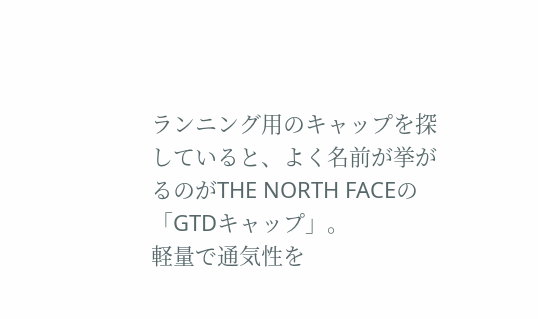ランニング用のキャップを探していると、よく名前が挙がるのがTHE NORTH FACEの「GTDキャップ」。
軽量で通気性を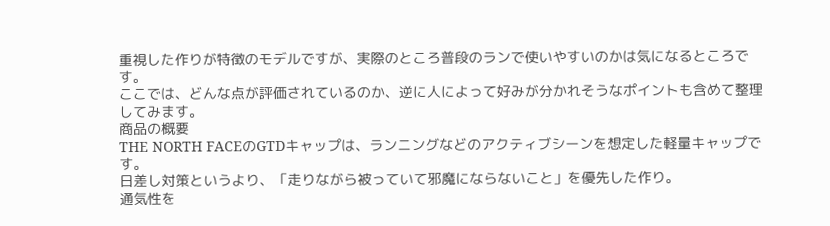重視した作りが特徴のモデルですが、実際のところ普段のランで使いやすいのかは気になるところです。
ここでは、どんな点が評価されているのか、逆に人によって好みが分かれそうなポイントも含めて整理してみます。
商品の概要
THE NORTH FACEのGTDキャップは、ランニングなどのアクティブシーンを想定した軽量キャップです。
日差し対策というより、「走りながら被っていて邪魔にならないこと」を優先した作り。
通気性を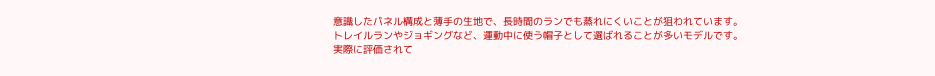意識したパネル構成と薄手の生地で、長時間のランでも蒸れにくいことが狙われています。
トレイルランやジョギングなど、運動中に使う帽子として選ばれることが多いモデルです。
実際に評価されて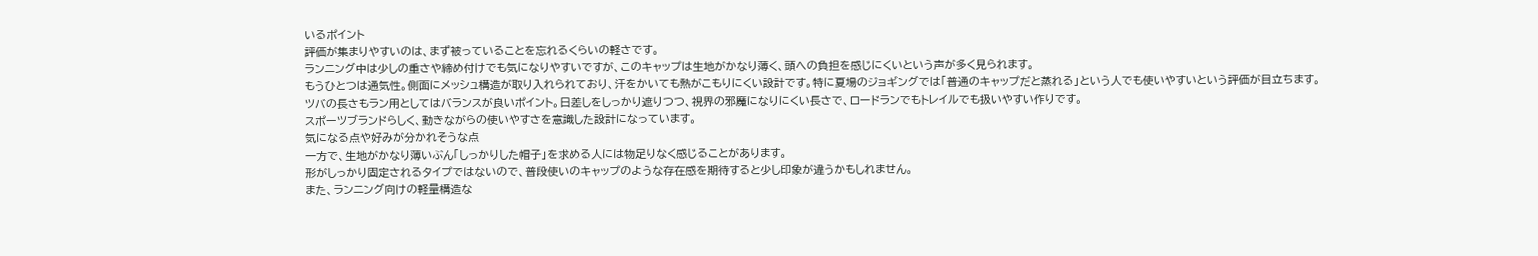いるポイント
評価が集まりやすいのは、まず被っていることを忘れるくらいの軽さです。
ランニング中は少しの重さや締め付けでも気になりやすいですが、このキャップは生地がかなり薄く、頭への負担を感じにくいという声が多く見られます。
もうひとつは通気性。側面にメッシュ構造が取り入れられており、汗をかいても熱がこもりにくい設計です。特に夏場のジョギングでは「普通のキャップだと蒸れる」という人でも使いやすいという評価が目立ちます。
ツバの長さもラン用としてはバランスが良いポイント。日差しをしっかり遮りつつ、視界の邪魔になりにくい長さで、ロードランでもトレイルでも扱いやすい作りです。
スポーツブランドらしく、動きながらの使いやすさを意識した設計になっています。
気になる点や好みが分かれそうな点
一方で、生地がかなり薄いぶん「しっかりした帽子」を求める人には物足りなく感じることがあります。
形がしっかり固定されるタイプではないので、普段使いのキャップのような存在感を期待すると少し印象が違うかもしれません。
また、ランニング向けの軽量構造な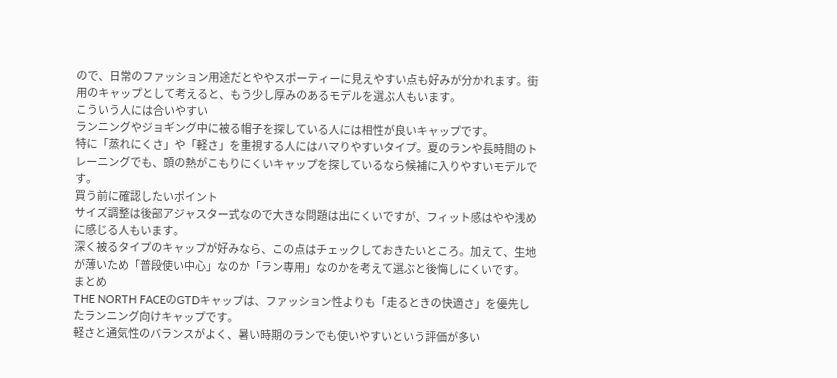ので、日常のファッション用途だとややスポーティーに見えやすい点も好みが分かれます。街用のキャップとして考えると、もう少し厚みのあるモデルを選ぶ人もいます。
こういう人には合いやすい
ランニングやジョギング中に被る帽子を探している人には相性が良いキャップです。
特に「蒸れにくさ」や「軽さ」を重視する人にはハマりやすいタイプ。夏のランや長時間のトレーニングでも、頭の熱がこもりにくいキャップを探しているなら候補に入りやすいモデルです。
買う前に確認したいポイント
サイズ調整は後部アジャスター式なので大きな問題は出にくいですが、フィット感はやや浅めに感じる人もいます。
深く被るタイプのキャップが好みなら、この点はチェックしておきたいところ。加えて、生地が薄いため「普段使い中心」なのか「ラン専用」なのかを考えて選ぶと後悔しにくいです。
まとめ
THE NORTH FACEのGTDキャップは、ファッション性よりも「走るときの快適さ」を優先したランニング向けキャップです。
軽さと通気性のバランスがよく、暑い時期のランでも使いやすいという評価が多い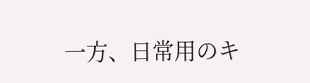一方、日常用のキ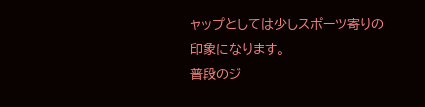ャップとしては少しスポーツ寄りの印象になります。
普段のジ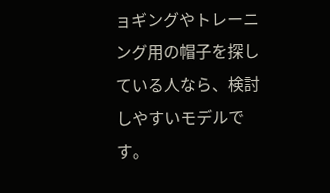ョギングやトレーニング用の帽子を探している人なら、検討しやすいモデルです。